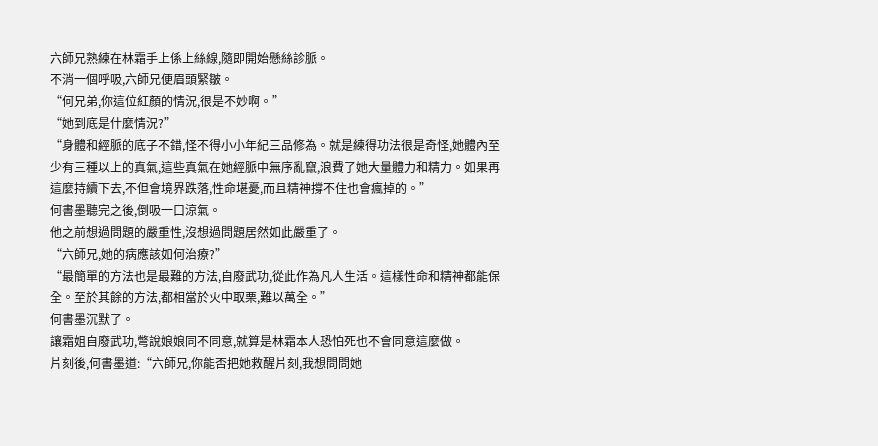六師兄熟練在林霜手上係上絲線,隨即開始懸絲診脈。
不消一個呼吸,六師兄便眉頭緊皺。
“何兄弟,你這位紅顏的情況,很是不妙啊。”
“她到底是什麼情況?”
“身體和經脈的底子不錯,怪不得小小年紀三品修為。就是練得功法很是奇怪,她體內至少有三種以上的真氣,這些真氣在她經脈中無序亂竄,浪費了她大量體力和精力。如果再這麼持續下去,不但會境界跌落,性命堪憂,而且精神撐不住也會瘋掉的。”
何書墨聽完之後,倒吸一口涼氣。
他之前想過問題的嚴重性,沒想過問題居然如此嚴重了。
“六師兄,她的病應該如何治療?”
“最簡單的方法也是最難的方法,自廢武功,從此作為凡人生活。這樣性命和精神都能保全。至於其餘的方法,都相當於火中取栗,難以萬全。”
何書墨沉默了。
讓霜姐自廢武功,彆說娘娘同不同意,就算是林霜本人恐怕死也不會同意這麼做。
片刻後,何書墨道:“六師兄,你能否把她救醒片刻,我想問問她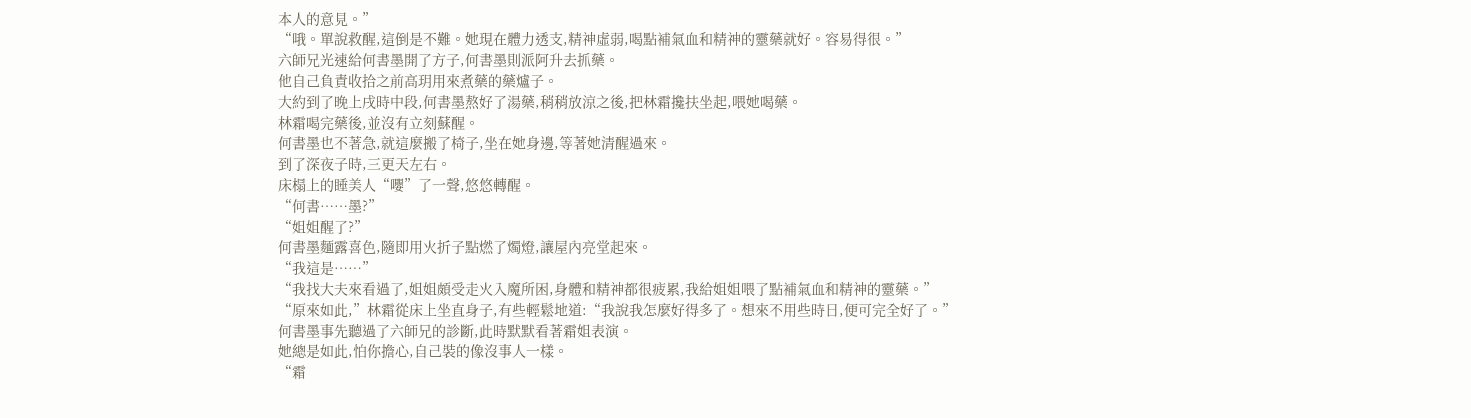本人的意見。”
“哦。單說救醒,這倒是不難。她現在體力透支,精神虛弱,喝點補氣血和精神的靈藥就好。容易得很。”
六師兄光速給何書墨開了方子,何書墨則派阿升去抓藥。
他自己負責收拾之前高玥用來煮藥的藥爐子。
大約到了晚上戌時中段,何書墨熬好了湯藥,稍稍放涼之後,把林霜攙扶坐起,喂她喝藥。
林霜喝完藥後,並沒有立刻蘇醒。
何書墨也不著急,就這麼搬了椅子,坐在她身邊,等著她清醒過來。
到了深夜子時,三更天左右。
床榻上的睡美人“嚶”了一聲,悠悠轉醒。
“何書……墨?”
“姐姐醒了?”
何書墨麵露喜色,隨即用火折子點燃了燭燈,讓屋內亮堂起來。
“我這是……”
“我找大夫來看過了,姐姐頗受走火入魔所困,身體和精神都很疲累,我給姐姐喂了點補氣血和精神的靈藥。”
“原來如此,”林霜從床上坐直身子,有些輕鬆地道:“我說我怎麼好得多了。想來不用些時日,便可完全好了。”
何書墨事先聽過了六師兄的診斷,此時默默看著霜姐表演。
她總是如此,怕你擔心,自己裝的像沒事人一樣。
“霜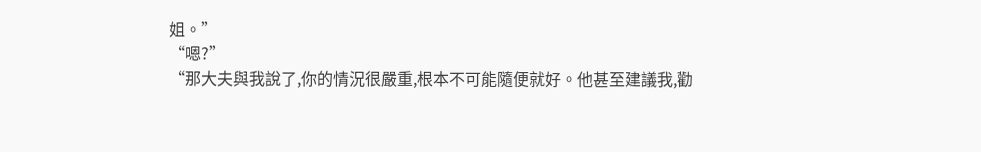姐。”
“嗯?”
“那大夫與我說了,你的情況很嚴重,根本不可能隨便就好。他甚至建議我,勸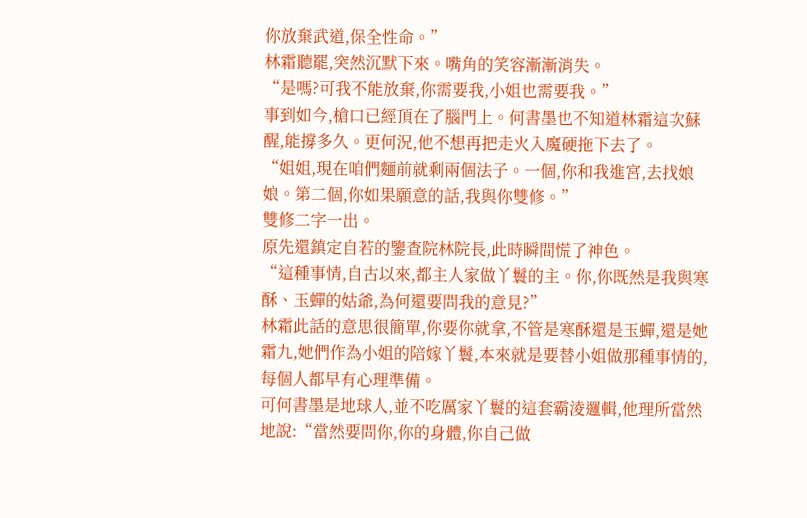你放棄武道,保全性命。”
林霜聽罷,突然沉默下來。嘴角的笑容漸漸消失。
“是嗎?可我不能放棄,你需要我,小姐也需要我。”
事到如今,槍口已經頂在了腦門上。何書墨也不知道林霜這次蘇醒,能撐多久。更何況,他不想再把走火入魔硬拖下去了。
“姐姐,現在咱們麵前就剩兩個法子。一個,你和我進宮,去找娘娘。第二個,你如果願意的話,我與你雙修。”
雙修二字一出。
原先還鎮定自若的鑒查院林院長,此時瞬間慌了神色。
“這種事情,自古以來,都主人家做丫鬟的主。你,你既然是我與寒酥、玉蟬的姑爺,為何還要問我的意見?”
林霜此話的意思很簡單,你要你就拿,不管是寒酥還是玉蟬,還是她霜九,她們作為小姐的陪嫁丫鬟,本來就是要替小姐做那種事情的,每個人都早有心理準備。
可何書墨是地球人,並不吃厲家丫鬟的這套霸淩邏輯,他理所當然地說:“當然要問你,你的身體,你自己做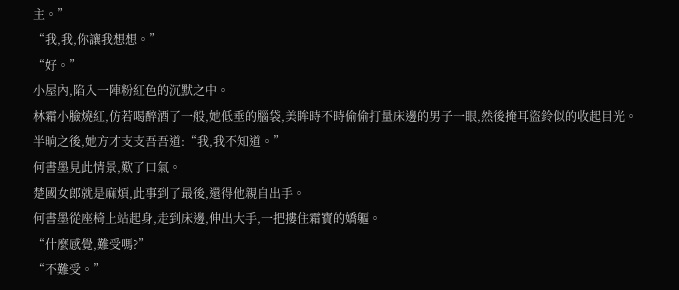主。”
“我,我,你讓我想想。”
“好。”
小屋內,陷入一陣粉紅色的沉默之中。
林霜小臉燒紅,仿若喝醉酒了一般,她低垂的腦袋,美眸時不時偷偷打量床邊的男子一眼,然後掩耳盜鈴似的收起目光。
半晌之後,她方才支支吾吾道:“我,我不知道。”
何書墨見此情景,歎了口氣。
楚國女郎就是麻煩,此事到了最後,還得他親自出手。
何書墨從座椅上站起身,走到床邊,伸出大手,一把摟住霜寶的嬌軀。
“什麼感覺,難受嗎?”
“不難受。”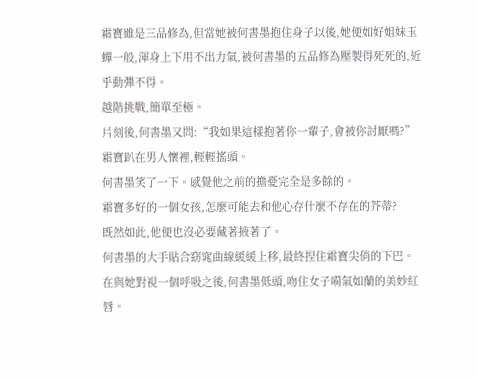霜寶雖是三品修為,但當她被何書墨抱住身子以後,她便如好姐妹玉蟬一般,渾身上下用不出力氣,被何書墨的五品修為壓製得死死的,近乎動彈不得。
越階挑戰,簡單至極。
片刻後,何書墨又問:“我如果這樣抱著你一輩子,會被你討厭嗎?”
霜寶趴在男人懷裡,輕輕搖頭。
何書墨笑了一下。感覺他之前的擔憂完全是多餘的。
霜寶多好的一個女孩,怎麼可能去和他心存什麼不存在的芥蒂?
既然如此,他便也沒必要藏著掖著了。
何書墨的大手貼合窈窕曲線緩緩上移,最終捏住霜寶尖俏的下巴。在與她對視一個呼吸之後,何書墨低頭,吻住女子嗬氣如蘭的美妙紅唇。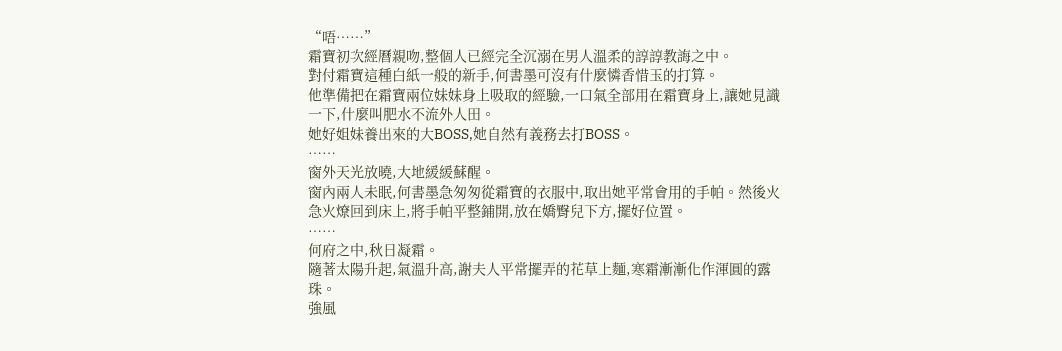“唔……”
霜寶初次經曆親吻,整個人已經完全沉溺在男人溫柔的諄諄教誨之中。
對付霜寶這種白紙一般的新手,何書墨可沒有什麼憐香惜玉的打算。
他準備把在霜寶兩位妹妹身上吸取的經驗,一口氣全部用在霜寶身上,讓她見識一下,什麼叫肥水不流外人田。
她好姐妹養出來的大BOSS,她自然有義務去打BOSS。
……
窗外天光放曉,大地緩緩蘇醒。
窗內兩人未眠,何書墨急匆匆從霜寶的衣服中,取出她平常會用的手帕。然後火急火燎回到床上,將手帕平整鋪開,放在嬌臀兒下方,擺好位置。
……
何府之中,秋日凝霜。
隨著太陽升起,氣溫升高,謝夫人平常擺弄的花草上麵,寒霜漸漸化作渾圓的露珠。
強風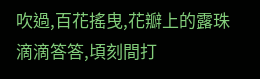吹過,百花搖曳,花瓣上的露珠滴滴答答,頃刻間打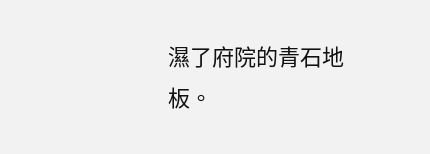濕了府院的青石地板。